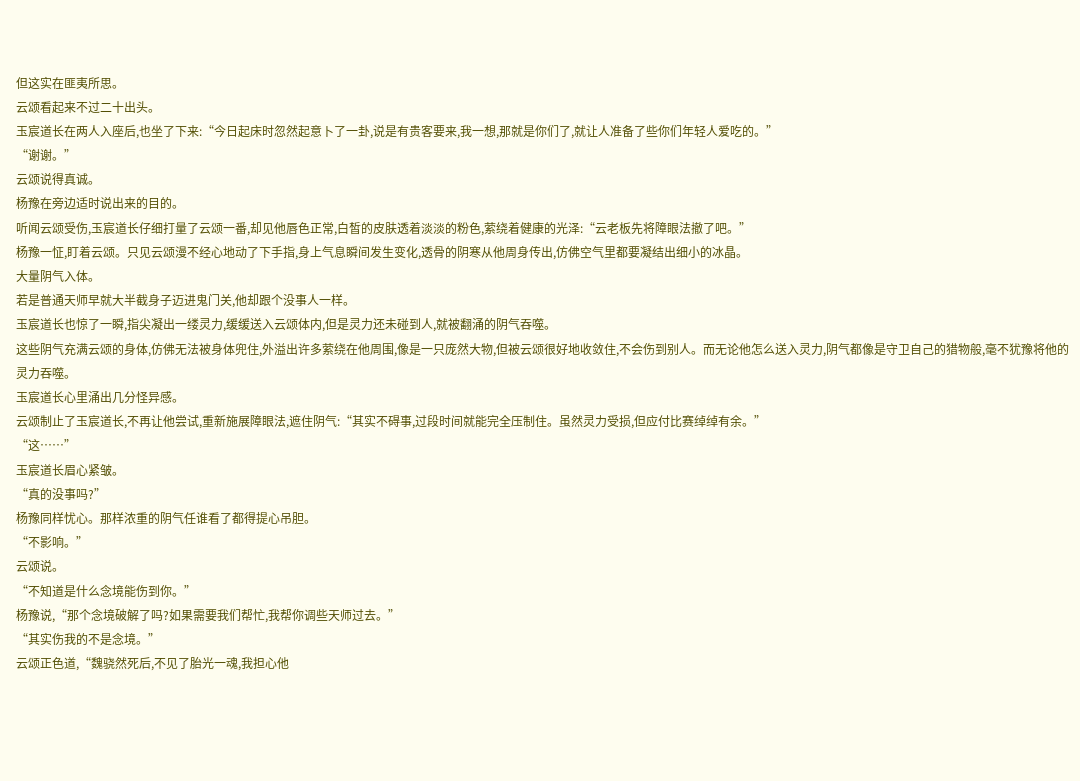但这实在匪夷所思。
云颂看起来不过二十出头。
玉宸道长在两人入座后,也坐了下来:“今日起床时忽然起意卜了一卦,说是有贵客要来,我一想,那就是你们了,就让人准备了些你们年轻人爱吃的。”
“谢谢。”
云颂说得真诚。
杨豫在旁边适时说出来的目的。
听闻云颂受伤,玉宸道长仔细打量了云颂一番,却见他唇色正常,白皙的皮肤透着淡淡的粉色,萦绕着健康的光泽:“云老板先将障眼法撤了吧。”
杨豫一怔,盯着云颂。只见云颂漫不经心地动了下手指,身上气息瞬间发生变化,透骨的阴寒从他周身传出,仿佛空气里都要凝结出细小的冰晶。
大量阴气入体。
若是普通天师早就大半截身子迈进鬼门关,他却跟个没事人一样。
玉宸道长也惊了一瞬,指尖凝出一缕灵力,缓缓送入云颂体内,但是灵力还未碰到人,就被翻涌的阴气吞噬。
这些阴气充满云颂的身体,仿佛无法被身体兜住,外溢出许多萦绕在他周围,像是一只庞然大物,但被云颂很好地收敛住,不会伤到别人。而无论他怎么送入灵力,阴气都像是守卫自己的猎物般,毫不犹豫将他的灵力吞噬。
玉宸道长心里涌出几分怪异感。
云颂制止了玉宸道长,不再让他尝试,重新施展障眼法,遮住阴气:“其实不碍事,过段时间就能完全压制住。虽然灵力受损,但应付比赛绰绰有余。”
“这……”
玉宸道长眉心紧皱。
“真的没事吗?”
杨豫同样忧心。那样浓重的阴气任谁看了都得提心吊胆。
“不影响。”
云颂说。
“不知道是什么念境能伤到你。”
杨豫说,“那个念境破解了吗?如果需要我们帮忙,我帮你调些天师过去。”
“其实伤我的不是念境。”
云颂正色道,“魏骁然死后,不见了胎光一魂,我担心他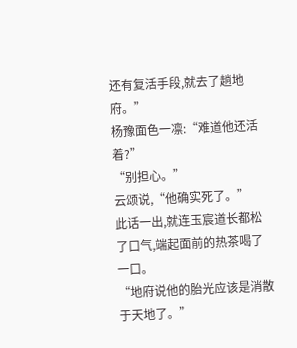还有复活手段,就去了趟地府。”
杨豫面色一凛:“难道他还活着?”
“别担心。”
云颂说,“他确实死了。”
此话一出,就连玉宸道长都松了口气,端起面前的热茶喝了一口。
“地府说他的胎光应该是消散于天地了。”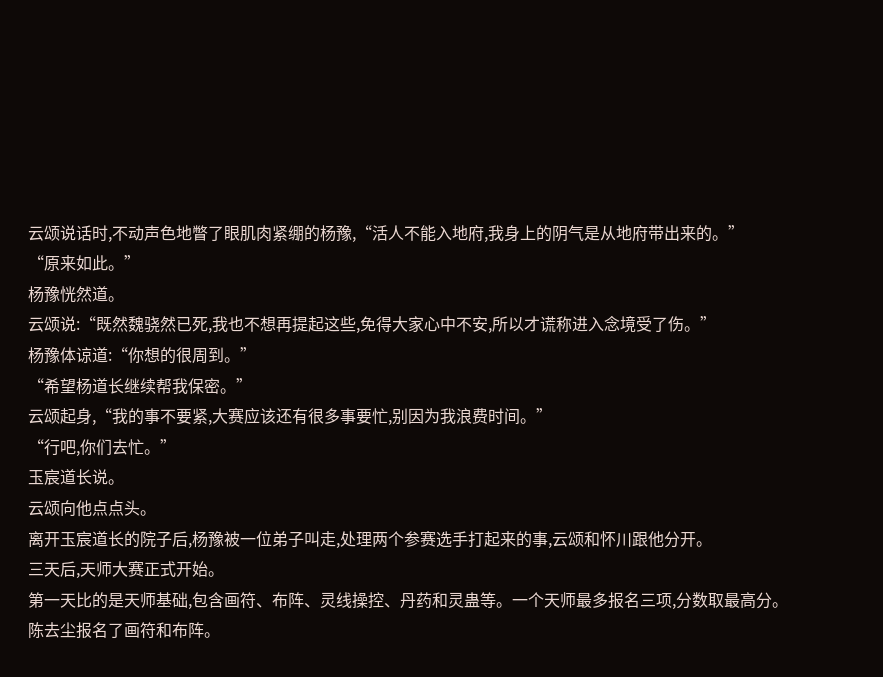云颂说话时,不动声色地瞥了眼肌肉紧绷的杨豫,“活人不能入地府,我身上的阴气是从地府带出来的。”
“原来如此。”
杨豫恍然道。
云颂说:“既然魏骁然已死,我也不想再提起这些,免得大家心中不安,所以才谎称进入念境受了伤。”
杨豫体谅道:“你想的很周到。”
“希望杨道长继续帮我保密。”
云颂起身,“我的事不要紧,大赛应该还有很多事要忙,别因为我浪费时间。”
“行吧,你们去忙。”
玉宸道长说。
云颂向他点点头。
离开玉宸道长的院子后,杨豫被一位弟子叫走,处理两个参赛选手打起来的事,云颂和怀川跟他分开。
三天后,天师大赛正式开始。
第一天比的是天师基础,包含画符、布阵、灵线操控、丹药和灵蛊等。一个天师最多报名三项,分数取最高分。
陈去尘报名了画符和布阵。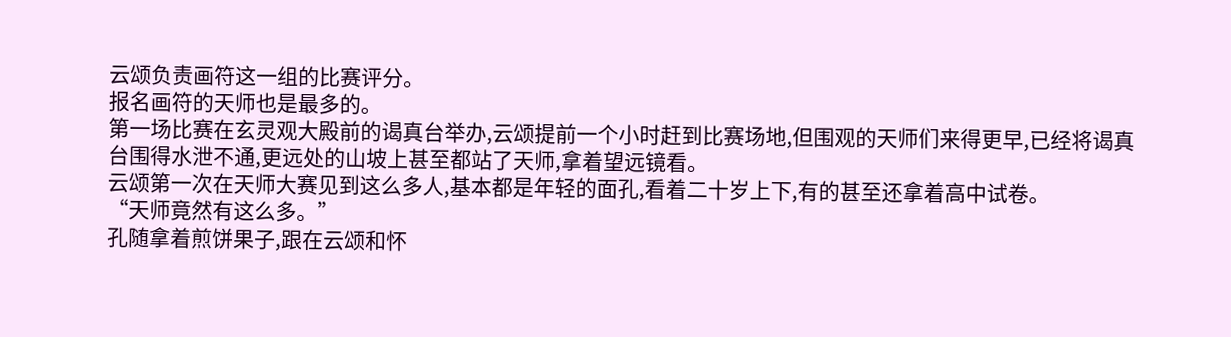云颂负责画符这一组的比赛评分。
报名画符的天师也是最多的。
第一场比赛在玄灵观大殿前的谒真台举办,云颂提前一个小时赶到比赛场地,但围观的天师们来得更早,已经将谒真台围得水泄不通,更远处的山坡上甚至都站了天师,拿着望远镜看。
云颂第一次在天师大赛见到这么多人,基本都是年轻的面孔,看着二十岁上下,有的甚至还拿着高中试卷。
“天师竟然有这么多。”
孔随拿着煎饼果子,跟在云颂和怀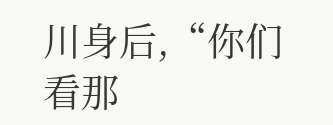川身后,“你们看那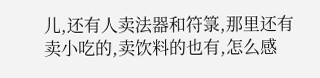儿,还有人卖法器和符箓,那里还有卖小吃的,卖饮料的也有,怎么感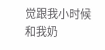觉跟我小时候和我奶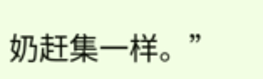奶赶集一样。”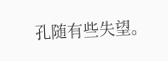孔随有些失望。